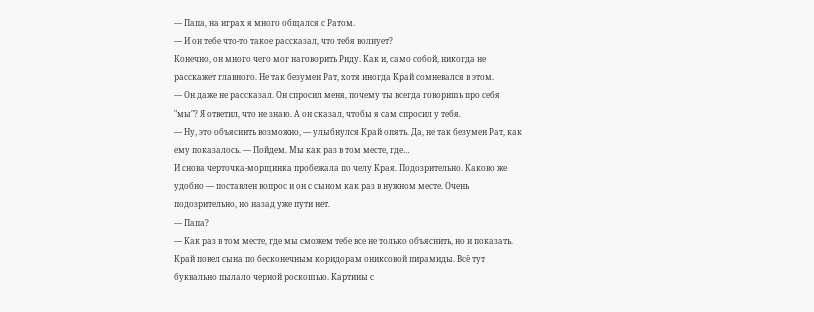— Папа, на играх я много общался с Ратом.
— И он тебе что-то такое рассказал, что тебя волнует?
Конечно, он много чего мог наговорить Риду. Как и, само собой, никогда не расскажет главного. Не так безумен Рат, хотя иногда Край сомневался в этом.
— Он даже не рассказал. Он спросил меня, почему ты всегда говоришь про себя "мы"? Я ответил, что не знаю. А он сказал, чтобы я сам спросил у тебя.
— Ну, это объяснить возможно, — улыбнулся Край опять. Да, не так безумен Рат, как ему показалось. — Пойдем. Мы как раз в том месте, где…
И снова черточка-морщинка пробежала по челу Края. Подозрительно. Каково же удобно — поставлен вопрос и он с сыном как раз в нужном месте. Очень подозрительно, но назад уже пути нет.
— Папа?
— Как раз в том месте, где мы сможем тебе все не только объяснить, но и показать.
Край повел сына по бесконечным коридорам ониксовой пирамиды. Всё тут буквально пылало черной роскошью. Картины с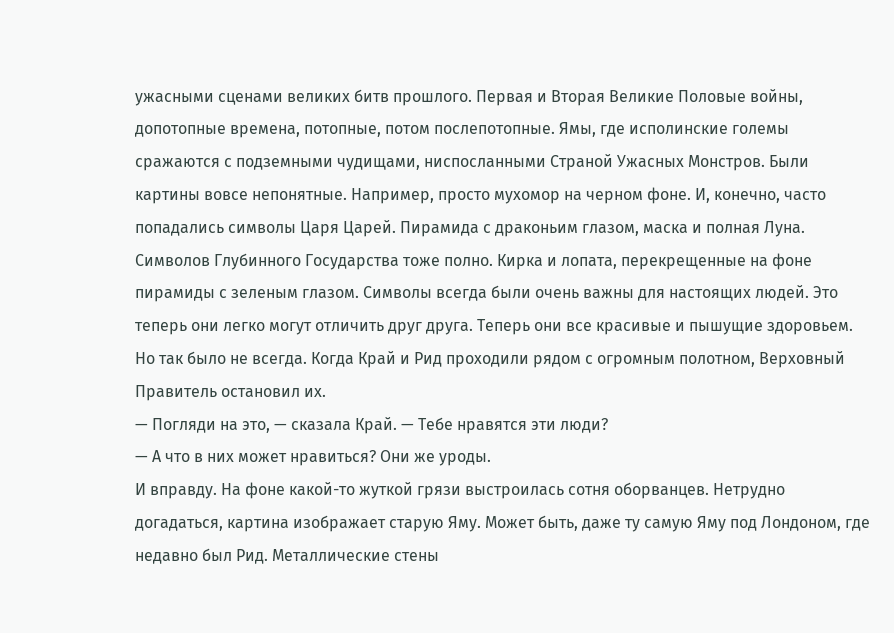ужасными сценами великих битв прошлого. Первая и Вторая Великие Половые войны, допотопные времена, потопные, потом послепотопные. Ямы, где исполинские големы сражаются с подземными чудищами, ниспосланными Страной Ужасных Монстров. Были картины вовсе непонятные. Например, просто мухомор на черном фоне. И, конечно, часто попадались символы Царя Царей. Пирамида с драконьим глазом, маска и полная Луна. Символов Глубинного Государства тоже полно. Кирка и лопата, перекрещенные на фоне пирамиды с зеленым глазом. Символы всегда были очень важны для настоящих людей. Это теперь они легко могут отличить друг друга. Теперь они все красивые и пышущие здоровьем. Но так было не всегда. Когда Край и Рид проходили рядом с огромным полотном, Верховный Правитель остановил их.
— Погляди на это, — сказала Край. — Тебе нравятся эти люди?
— А что в них может нравиться? Они же уроды.
И вправду. На фоне какой-то жуткой грязи выстроилась сотня оборванцев. Нетрудно догадаться, картина изображает старую Яму. Может быть, даже ту самую Яму под Лондоном, где недавно был Рид. Металлические стены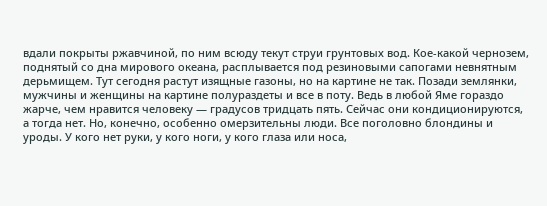вдали покрыты ржавчиной, по ним всюду текут струи грунтовых вод. Кое-какой чернозем, поднятый со дна мирового океана, расплывается под резиновыми сапогами невнятным дерьмищем. Тут сегодня растут изящные газоны, но на картине не так. Позади землянки, мужчины и женщины на картине полураздеты и все в поту. Ведь в любой Яме гораздо жарче, чем нравится человеку — градусов тридцать пять. Сейчас они кондиционируются, а тогда нет. Но, конечно, особенно омерзительны люди. Все поголовно блондины и уроды. У кого нет руки, у кого ноги, у кого глаза или носа,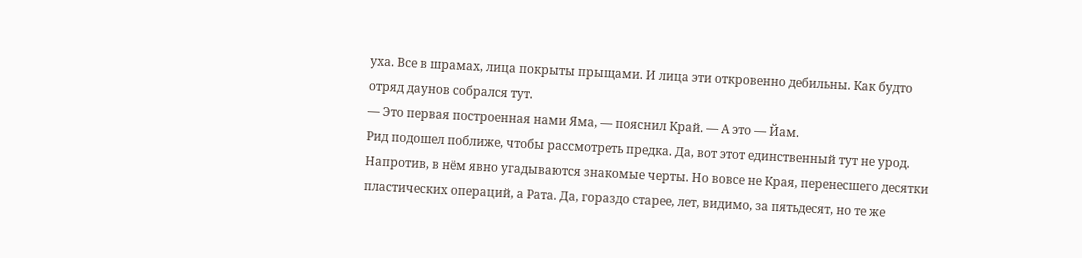уха. Все в шрамах, лица покрыты прыщами. И лица эти откровенно дебильны. Как будто отряд даунов собрался тут.
— Это первая построенная нами Яма, — пояснил Край. — А это — Йам.
Рид подошел поближе, чтобы рассмотреть предка. Да, вот этот единственный тут не урод. Напротив, в нём явно угадываются знакомые черты. Но вовсе не Края, перенесшего десятки пластических операций, а Рата. Да, гораздо старее, лет, видимо, за пятьдесят, но те же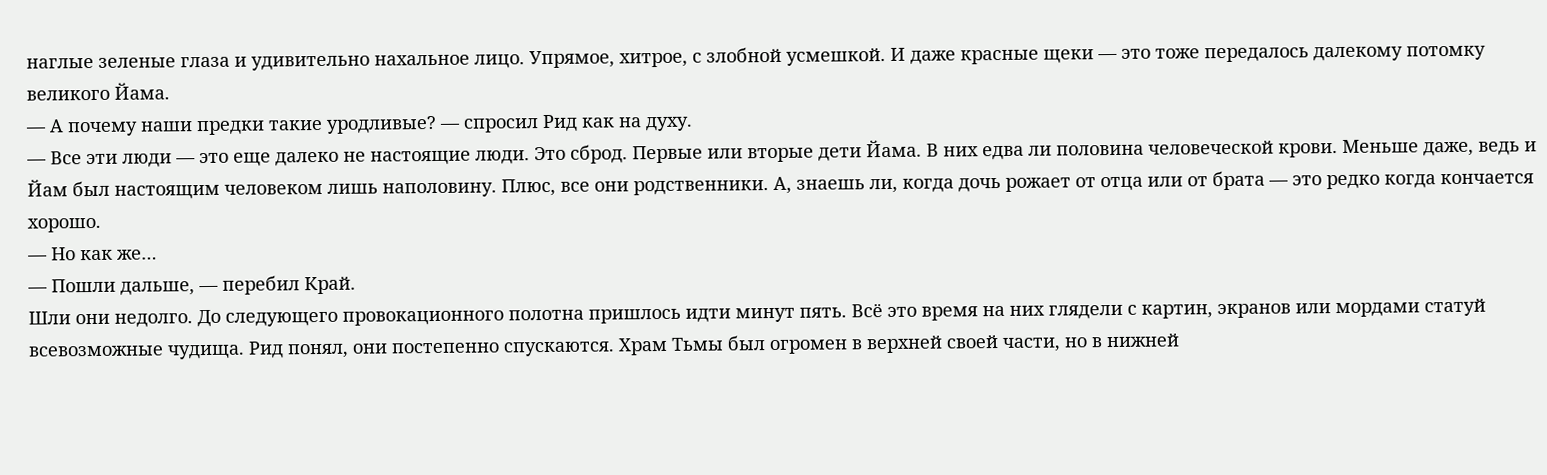наглые зеленые глаза и удивительно нахальное лицо. Упрямое, хитрое, с злобной усмешкой. И даже красные щеки — это тоже передалось далекому потомку великого Йама.
— А почему наши предки такие уродливые? — спросил Рид как на духу.
— Все эти люди — это еще далеко не настоящие люди. Это сброд. Первые или вторые дети Йама. В них едва ли половина человеческой крови. Меньше даже, ведь и Йам был настоящим человеком лишь наполовину. Плюс, все они родственники. А, знаешь ли, когда дочь рожает от отца или от брата — это редко когда кончается хорошо.
— Но как же…
— Пошли дальше, — перебил Край.
Шли они недолго. До следующего провокационного полотна пришлось идти минут пять. Всё это время на них глядели с картин, экранов или мордами статуй всевозможные чудища. Рид понял, они постепенно спускаются. Храм Тьмы был огромен в верхней своей части, но в нижней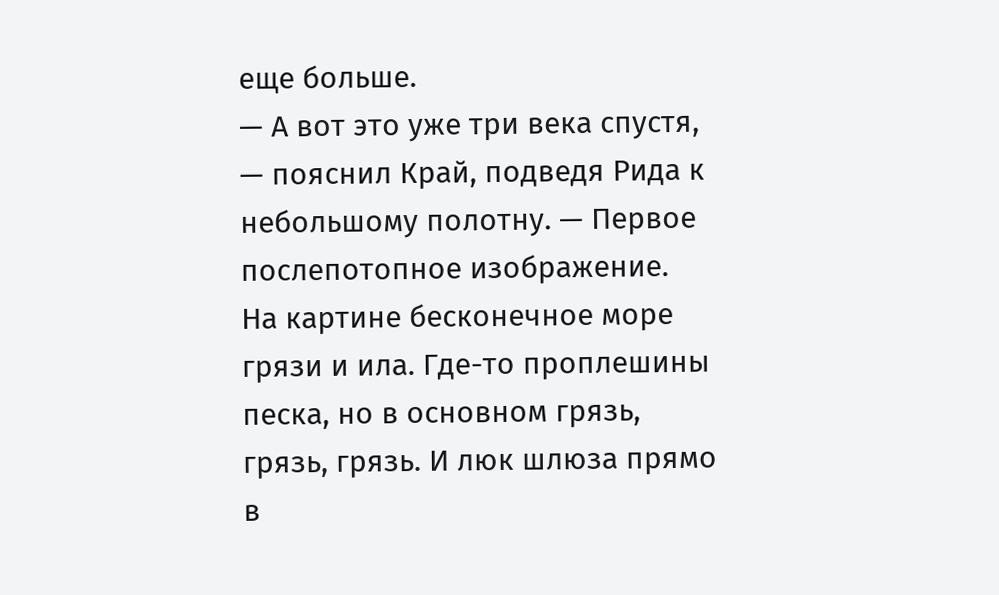еще больше.
— А вот это уже три века спустя, — пояснил Край, подведя Рида к небольшому полотну. — Первое послепотопное изображение.
На картине бесконечное море грязи и ила. Где-то проплешины песка, но в основном грязь, грязь, грязь. И люк шлюза прямо в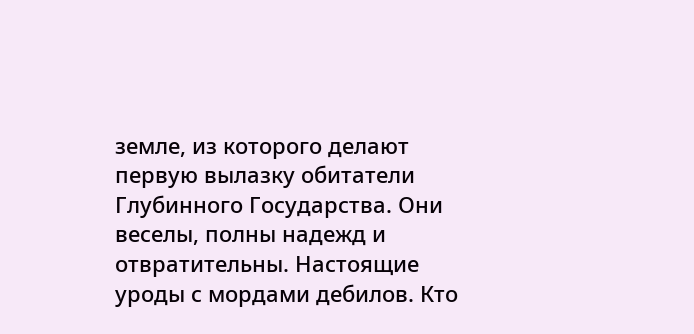земле, из которого делают первую вылазку обитатели Глубинного Государства. Они веселы, полны надежд и отвратительны. Настоящие уроды с мордами дебилов. Кто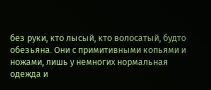без руки, кто лысый, кто волосатый, будто обезьяна. Они с примитивными копьями и ножами, лишь у немногих нормальная одежда и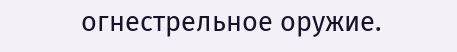огнестрельное оружие.